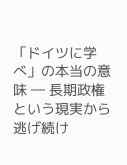「ドイツに学べ」の本当の意味 ― 長期政権という現実から逃げ続け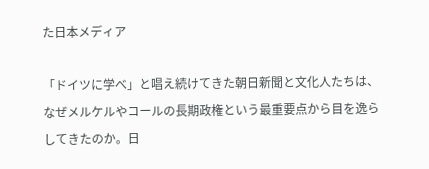た日本メディア

「ドイツに学べ」と唱え続けてきた朝日新聞と文化人たちは、なぜメルケルやコールの長期政権という最重要点から目を逸らしてきたのか。日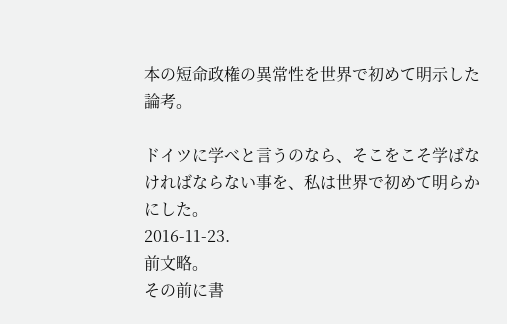本の短命政権の異常性を世界で初めて明示した論考。

ドイツに学べと言うのなら、そこをこそ学ばなければならない事を、私は世界で初めて明らかにした。
2016-11-23.
前文略。
その前に書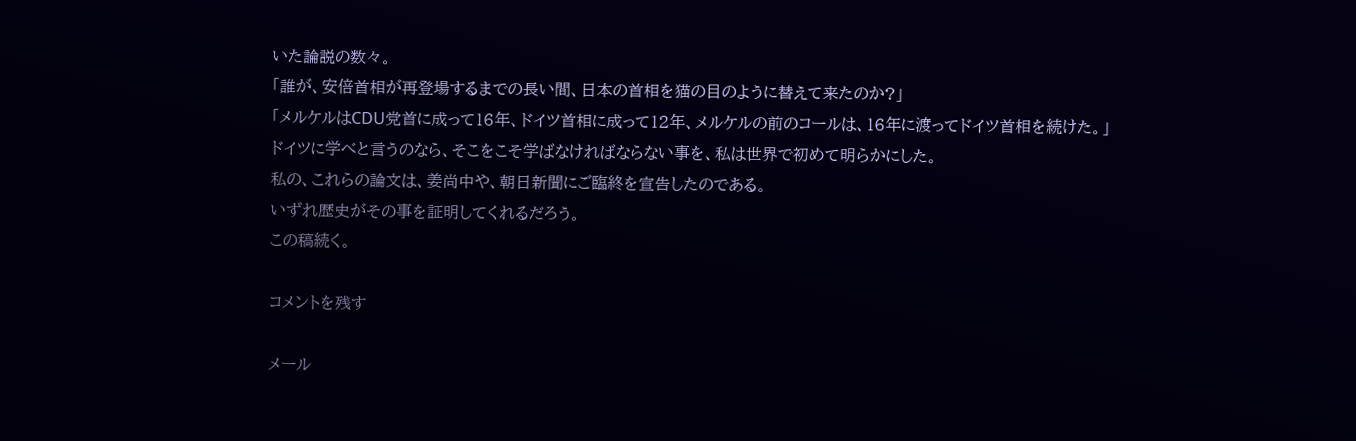いた論説の数々。
「誰が、安倍首相が再登場するまでの長い間、日本の首相を猫の目のように替えて来たのか?」
「メルケルはCDU党首に成って16年、ドイツ首相に成って12年、メルケルの前のコールは、16年に渡ってドイツ首相を続けた。」
ドイツに学べと言うのなら、そこをこそ学ばなければならない事を、私は世界で初めて明らかにした。
私の、これらの論文は、姜尚中や、朝日新聞にご臨終を宣告したのである。
いずれ歴史がその事を証明してくれるだろう。
この稿続く。

コメントを残す

メール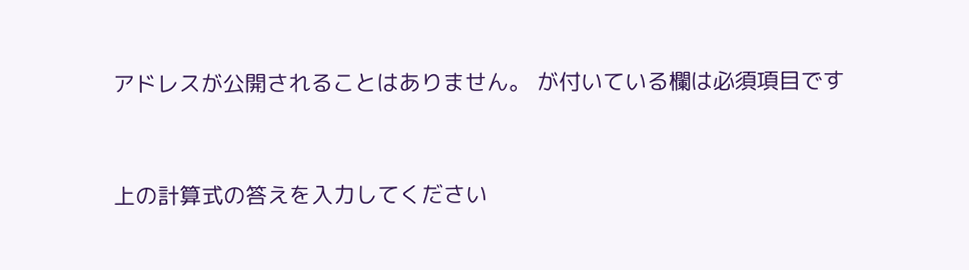アドレスが公開されることはありません。 が付いている欄は必須項目です


上の計算式の答えを入力してください